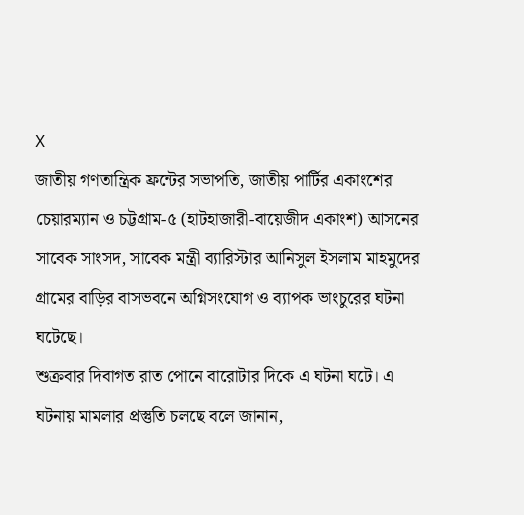X
জাতীয় গণতান্ত্রিক ফ্রন্টের সভাপতি, জাতীয় পার্টির একাংশের চেয়ারম্যান ও চট্টগ্রাম-৫ (হাটহাজারী-বায়েজীদ একাংশ) আসনের সাবেক সাংসদ, সাবেক মন্ত্রী ব্যারিস্টার আনিসুল ইসলাম মাহমুদের গ্রামের বাড়ির বাসভবনে অগ্নিসংযোগ ও ব্যাপক ভাংচুরের ঘটনা ঘটেছে।
শুক্রবার দিবাগত রাত পোনে বারোটার দিকে এ ঘটনা ঘটে। এ ঘটনায় মামলার প্রস্তুতি চলছে বলে জানান,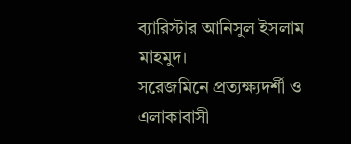ব্যারিস্টার আনিসুল ইসলাম মাহমুদ।
সরেজমিনে প্রত্যক্ষ্যদর্শী ও এলাকাবাসী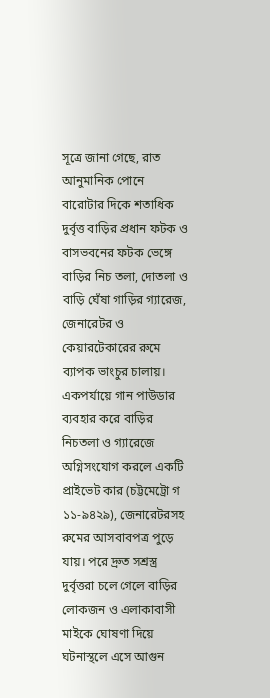সূত্রে জানা গেছে, রাত আনুমানিক পোনে বারোটার দিকে শতাধিক দুর্বৃত্ত বাড়ির প্রধান ফটক ও বাসভবনের ফটক ভেঙ্গে বাড়ির নিচ তলা, দোতলা ও বাড়ি ঘেঁষা গাড়ির গ্যারেজ, জেনারেটর ও কেয়ারটেকারের রুমে ব্যাপক ভাংচুর চালায়।
একপর্যায়ে গান পাউডার ব্যবহার করে বাড়ির নিচতলা ও গ্যারেজে অগ্নিসংযোগ করলে একটি প্রাইভেট কার (চট্টমেট্রো গ ১১-৯৪২৯), জেনারেটরসহ রুমের আসবাবপত্র পুড়ে যায়। পরে দ্রুত সশ্রস্ত্র দুর্বৃত্তরা চলে গেলে বাড়ির লোকজন ও এলাকাবাসী মাইকে ঘোষণা দিয়ে ঘটনাস্থলে এসে আগুন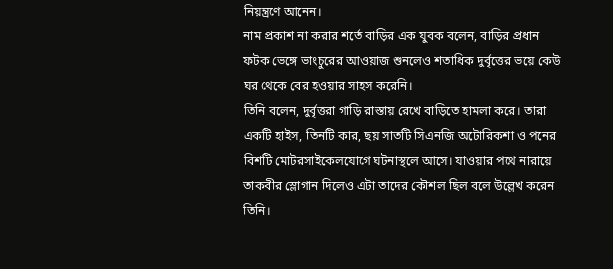নিয়ন্ত্রণে আনেন।
নাম প্রকাশ না করার শর্তে বাড়ির এক যুবক বলেন, বাড়ির প্রধান ফটক ভেঙ্গে ভাংচুরের আওয়াজ শুনলেও শতাধিক দুর্বৃত্তের ভয়ে কেউ ঘর থেকে বের হওয়ার সাহস করেনি।
তিনি বলেন, দুর্বৃত্তরা গাড়ি রাস্তায় রেখে বাড়িতে হামলা করে। তারা একটি হাইস, তিনটি কার, ছয় সাতটি সিএনজি অটোরিকশা ও পনের বিশটি মোটরসাইকেলযোগে ঘটনাস্থলে আসে। যাওয়ার পথে নারায়ে তাকবীর স্লোগান দিলেও এটা তাদের কৌশল ছিল বলে উল্লেখ করেন তিনি।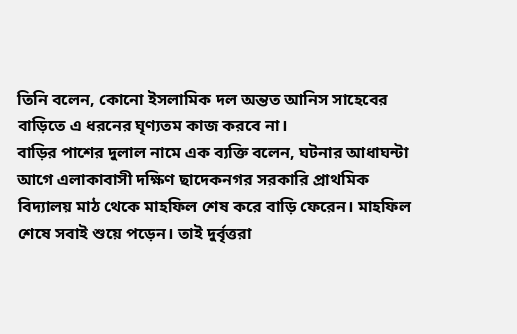তিনি বলেন, কোনো ইসলামিক দল অন্তত আনিস সাহেবের বাড়িতে এ ধরনের ঘৃণ্যতম কাজ করবে না।
বাড়ির পাশের দুলাল নামে এক ব্যক্তি বলেন, ঘটনার আধাঘন্টা আগে এলাকাবাসী দক্ষিণ ছাদেকনগর সরকারি প্রাথমিক বিদ্যালয় মাঠ থেকে মাহফিল শেষ করে বাড়ি ফেরেন। মাহফিল শেষে সবাই শুয়ে পড়েন। তাই দুর্বৃত্তরা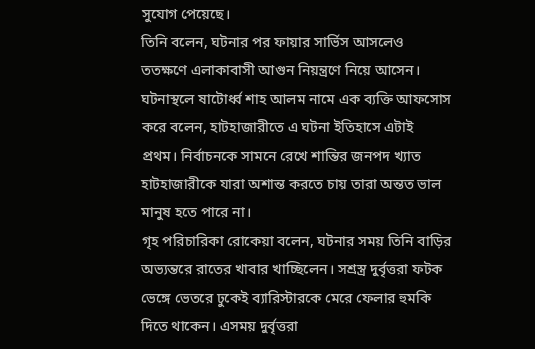সুযোগ পেয়েছে।
তিনি বলেন, ঘটনার পর ফায়ার সার্ভিস আসলেও ততক্ষণে এলাকাবাসী আগুন নিয়ন্ত্রণে নিয়ে আসেন।
ঘটনাস্থলে ষাটোর্ধ্ব শাহ আলম নামে এক ব্যক্তি আফসোস করে বলেন, হাটহাজারীতে এ ঘটনা ইতিহাসে এটাই প্রথম। নির্বাচনকে সামনে রেখে শান্তির জনপদ খ্যাত হাটহাজারীকে যারা অশান্ত করতে চায় তারা অন্তত ভাল মানুষ হতে পারে না।
গৃহ পরিচারিকা রোকেয়া বলেন, ঘটনার সময় তিনি বাড়ির অভ্যন্তরে রাতের খাবার খাচ্ছিলেন। সশ্রস্ত্র দুর্বৃত্তরা ফটক ভেঙ্গে ভেতরে ঢুকেই ব্যারিস্টারকে মেরে ফেলার হুমকি দিতে থাকেন। এসময় দুর্বৃত্তরা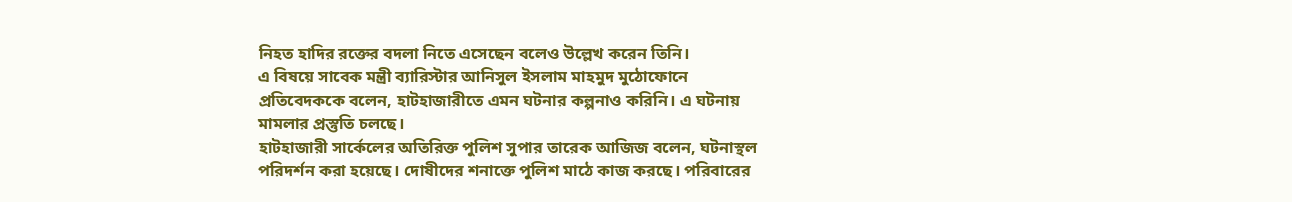নিহত হাদির রক্তের বদলা নিতে এসেছেন বলেও উল্লেখ করেন তিনি।
এ বিষয়ে সাবেক মন্ত্রী ব্যারিস্টার আনিসুল ইসলাম মাহমুদ মুঠোফোনে প্রতিবেদককে বলেন, হাটহাজারীতে এমন ঘটনার কল্পনাও করিনি। এ ঘটনায় মামলার প্রস্তুতি চলছে।
হাটহাজারী সার্কেলের অতিরিক্ত পুলিশ সুপার তারেক আজিজ বলেন, ঘটনাস্থল পরিদর্শন করা হয়েছে। দোষীদের শনাক্তে পুলিশ মাঠে কাজ করছে। পরিবারের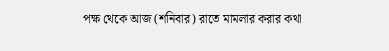পক্ষ থেকে আজ (শনিবার) রাতে মামলার করার কথা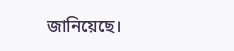জানিয়েছে।